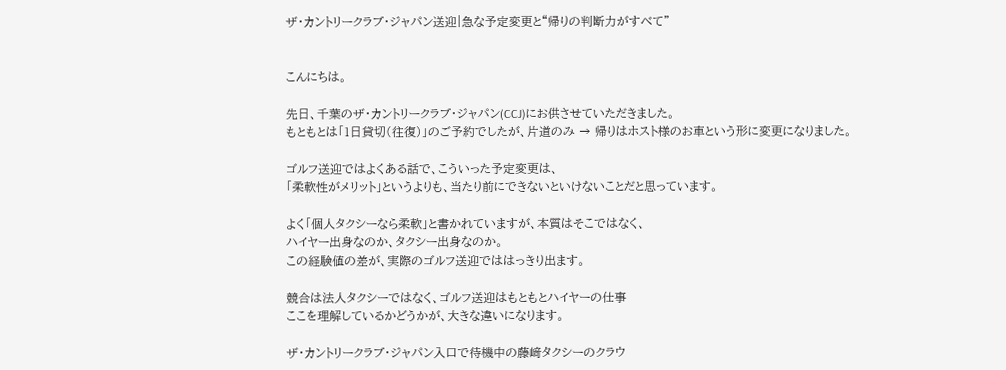ザ・カントリークラブ・ジャパン送迎|急な予定変更と“帰りの判断力がすべて”


こんにちは。

先日、千葉のザ・カントリークラブ・ジャパン(CCJ)にお供させていただきました。
もともとは「1日貸切(往復)」のご予約でしたが、片道のみ → 帰りはホスト様のお車という形に変更になりました。

ゴルフ送迎ではよくある話で、こういった予定変更は、
「柔軟性がメリット」というよりも、当たり前にできないといけないことだと思っています。

よく「個人タクシーなら柔軟」と書かれていますが、本質はそこではなく、
ハイヤー出身なのか、タクシー出身なのか。
この経験値の差が、実際のゴルフ送迎でははっきり出ます。

競合は法人タクシーではなく、ゴルフ送迎はもともとハイヤーの仕事
ここを理解しているかどうかが、大きな違いになります。

ザ・カントリークラブ・ジャパン入口で待機中の藤﨑タクシーのクラウ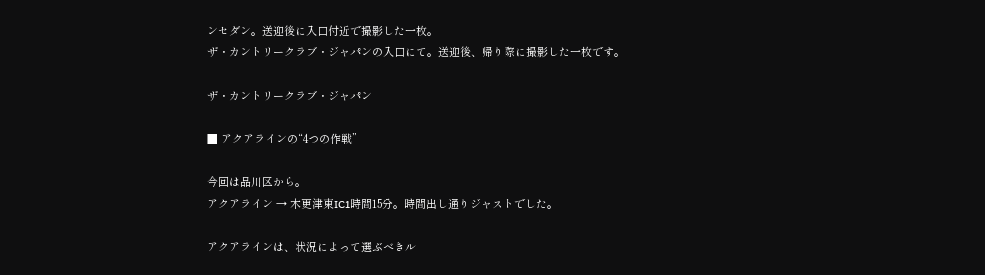ンセダン。送迎後に入口付近で撮影した一枚。
ザ・カントリークラブ・ジャパンの入口にて。送迎後、帰り際に撮影した一枚です。

ザ・カントリークラブ・ジャパン

■ アクアラインの“4つの作戦”

今回は品川区から。
アクアライン → 木更津東IC1時間15分。時間出し通りジャストでした。

アクアラインは、状況によって選ぶべきル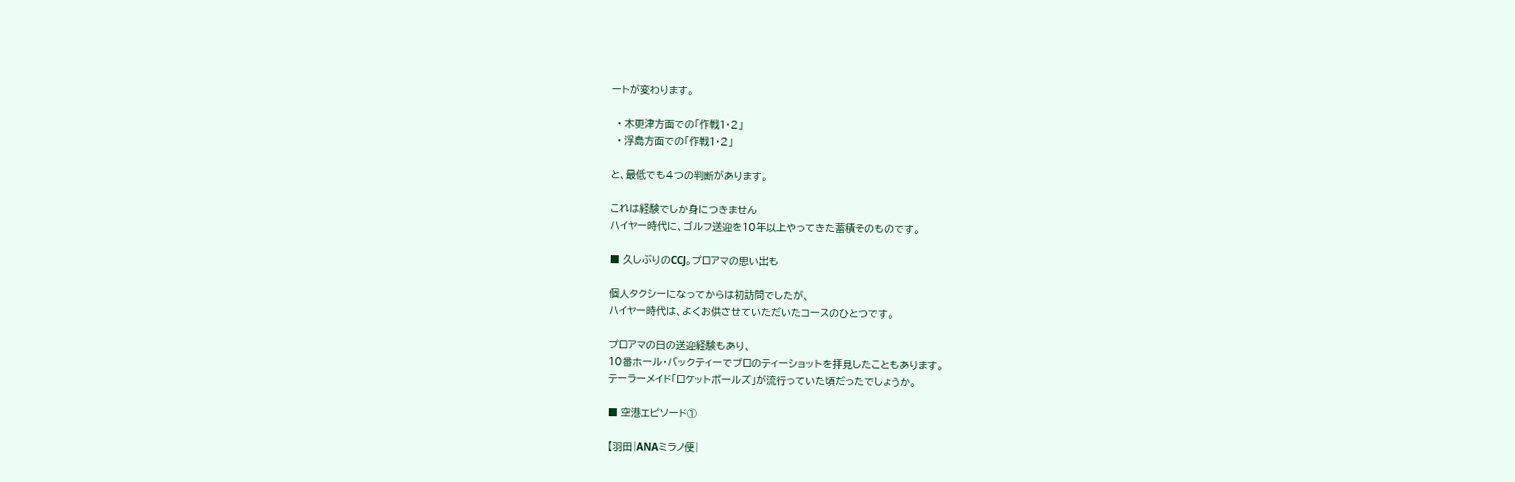ートが変わります。

  • 木更津方面での「作戦1・2」
  • 浮島方面での「作戦1・2」

と、最低でも4つの判断があります。

これは経験でしか身につきません
ハイヤー時代に、ゴルフ送迎を10年以上やってきた蓄積そのものです。

■ 久しぶりのCCJ。プロアマの思い出も

個人タクシーになってからは初訪問でしたが、
ハイヤー時代は、よくお供させていただいたコースのひとつです。

プロアマの日の送迎経験もあり、
10番ホール・バックティーでプロのティーショットを拝見したこともあります。
テーラーメイド「ロケットボールズ」が流行っていた頃だったでしょうか。

■ 空港エピソード①

【羽田|ANAミラノ便|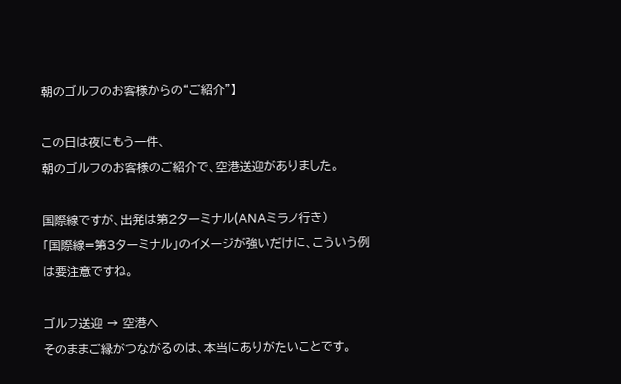朝のゴルフのお客様からの“ご紹介”】

この日は夜にもう一件、
朝のゴルフのお客様のご紹介で、空港送迎がありました。

国際線ですが、出発は第2ターミナル(ANAミラノ行き)
「国際線=第3ターミナル」のイメージが強いだけに、こういう例は要注意ですね。

ゴルフ送迎 → 空港へ
そのままご縁がつながるのは、本当にありがたいことです。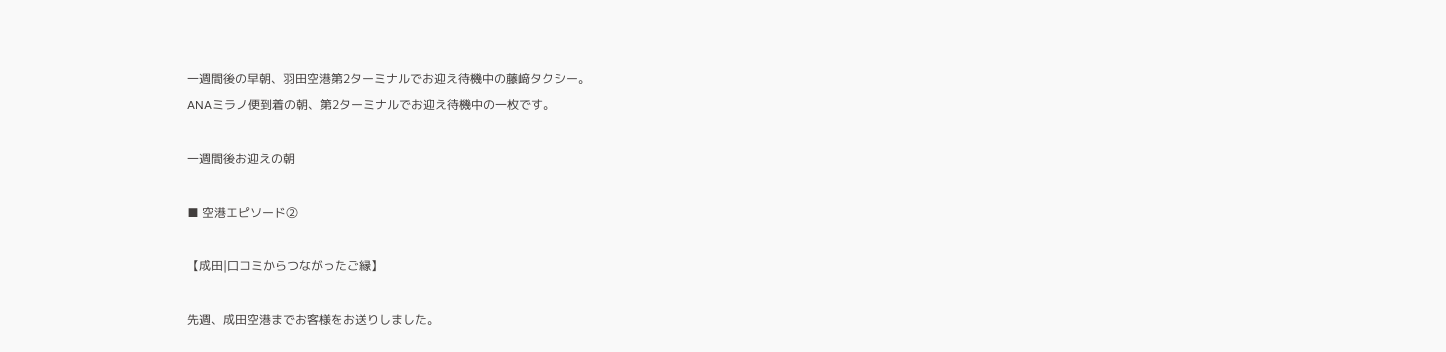一週間後の早朝、羽田空港第2ターミナルでお迎え待機中の藤﨑タクシー。
ANAミラノ便到着の朝、第2ターミナルでお迎え待機中の一枚です。

一週間後お迎えの朝

■ 空港エピソード②

【成田|口コミからつながったご縁】

先週、成田空港までお客様をお送りしました。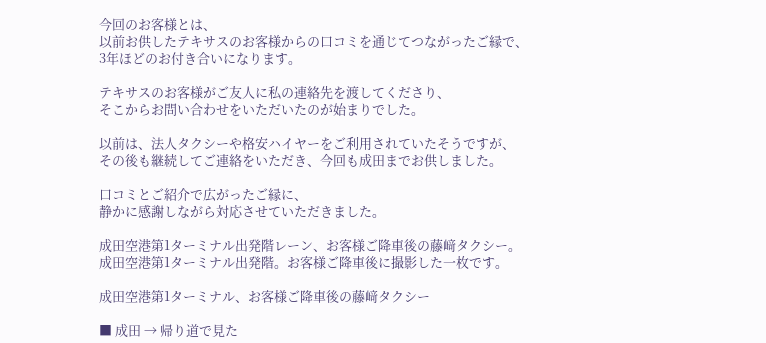今回のお客様とは、
以前お供したテキサスのお客様からの口コミを通じてつながったご縁で、
3年ほどのお付き合いになります。

テキサスのお客様がご友人に私の連絡先を渡してくださり、
そこからお問い合わせをいただいたのが始まりでした。

以前は、法人タクシーや格安ハイヤーをご利用されていたそうですが、
その後も継続してご連絡をいただき、今回も成田までお供しました。

口コミとご紹介で広がったご縁に、
静かに感謝しながら対応させていただきました。

成田空港第1ターミナル出発階レーン、お客様ご降車後の藤﨑タクシー。
成田空港第1ターミナル出発階。お客様ご降車後に撮影した一枚です。

成田空港第1ターミナル、お客様ご降車後の藤﨑タクシー

■ 成田 → 帰り道で見た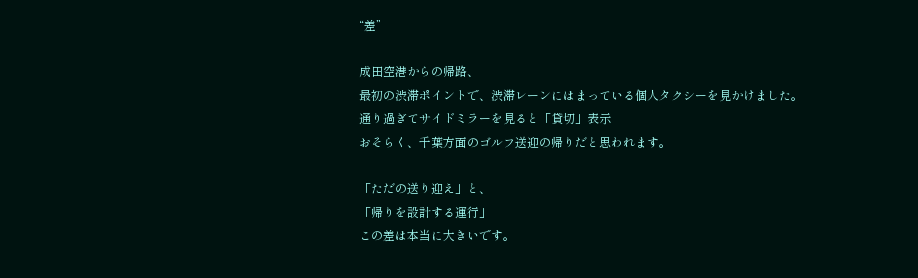“差”

成田空港からの帰路、
最初の渋滞ポイントで、渋滞レーンにはまっている個人タクシーを見かけました。
通り過ぎてサイドミラーを見ると「貸切」表示
おそらく、千葉方面のゴルフ送迎の帰りだと思われます。

「ただの送り迎え」と、
「帰りを設計する運行」
この差は本当に大きいです。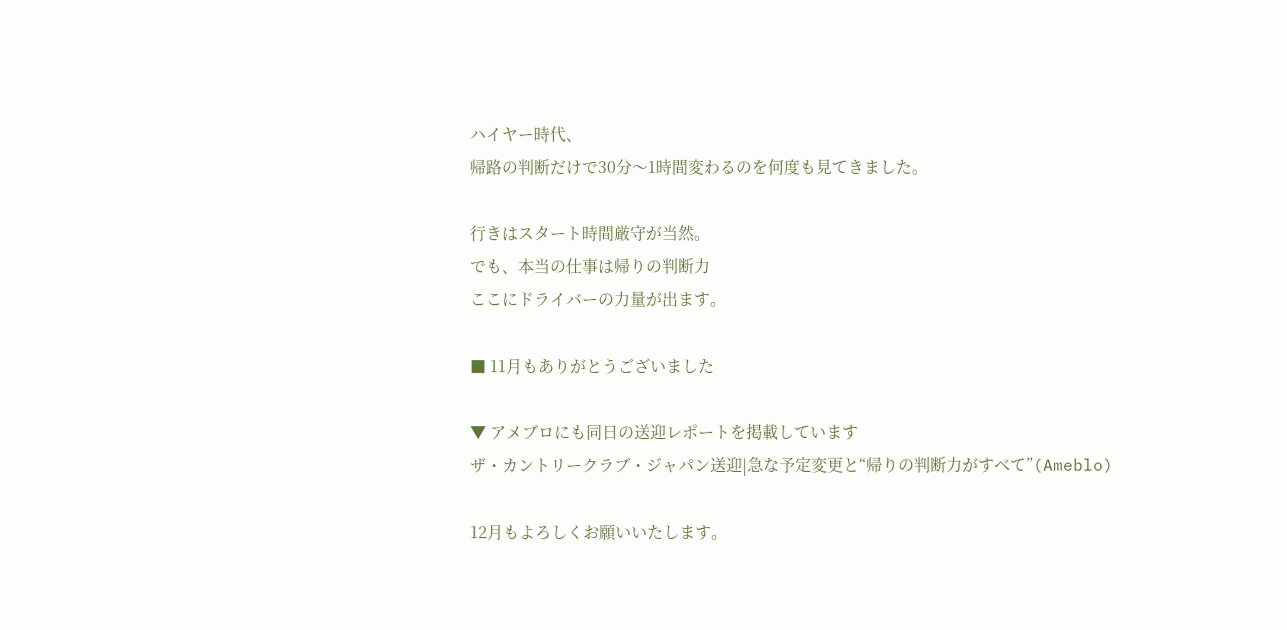ハイヤー時代、
帰路の判断だけで30分〜1時間変わるのを何度も見てきました。

行きはスタート時間厳守が当然。
でも、本当の仕事は帰りの判断力
ここにドライバーの力量が出ます。

■ 11月もありがとうございました

▼ アメブロにも同日の送迎レポートを掲載しています
ザ・カントリークラブ・ジャパン送迎|急な予定変更と“帰りの判断力がすべて”(Ameblo)

12月もよろしくお願いいたします。